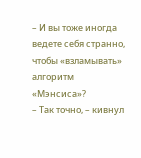– И вы тоже иногда ведете себя странно, чтобы «взламывать» алгоритм «Мэнсиса»?
– Так точно, – кивнул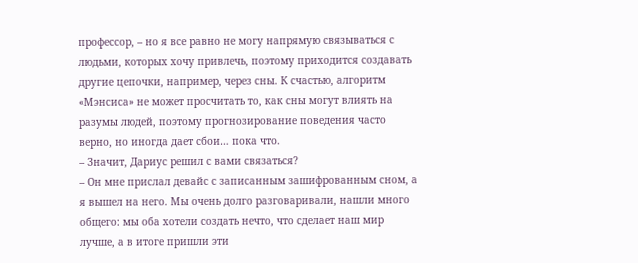профессор, – но я все равно не могу напрямую связываться с людьми, которых хочу привлечь, поэтому приходится создавать другие цепочки, например, через сны. К счастью, алгоритм «Мэнсиса» не может просчитать то, как сны могут влиять на разумы людей, поэтому прогнозирование поведения часто верно, но иногда дает сбои… пока что.
– Значит, Дариус решил с вами связаться?
– Он мне прислал девайс с записанным зашифрованным сном, а я вышел на него. Мы очень долго разговаривали, нашли много общего: мы оба хотели создать нечто, что сделает наш мир лучше, а в итоге пришли эти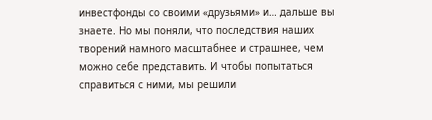инвестфонды со своими «друзьями» и… дальше вы знаете. Но мы поняли, что последствия наших творений намного масштабнее и страшнее, чем можно себе представить. И чтобы попытаться справиться с ними, мы решили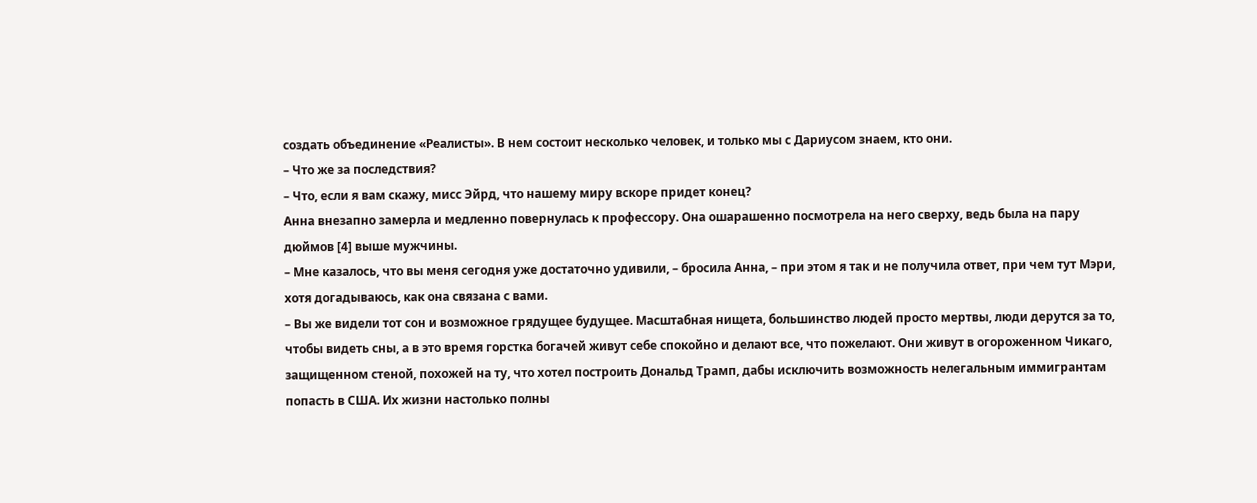создать объединение «Реалисты». В нем состоит несколько человек, и только мы с Дариусом знаем, кто они.
– Что же за последствия?
– Что, если я вам скажу, мисс Эйрд, что нашему миру вскоре придет конец?
Анна внезапно замерла и медленно повернулась к профессору. Она ошарашенно посмотрела на него сверху, ведь была на пару дюймов [4] выше мужчины.
– Мне казалось, что вы меня сегодня уже достаточно удивили, – бросила Анна, – при этом я так и не получила ответ, при чем тут Мэри, хотя догадываюсь, как она связана с вами.
– Вы же видели тот сон и возможное грядущее будущее. Масштабная нищета, большинство людей просто мертвы, люди дерутся за то, чтобы видеть сны, а в это время горстка богачей живут себе спокойно и делают все, что пожелают. Они живут в огороженном Чикаго, защищенном стеной, похожей на ту, что хотел построить Дональд Трамп, дабы исключить возможность нелегальным иммигрантам попасть в США. Их жизни настолько полны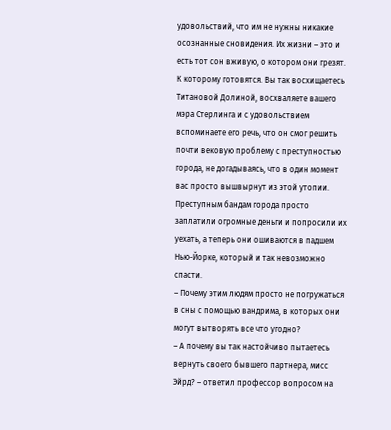удовольствий, что им не нужны никакие осознанные сновидения. Их жизни – это и есть тот сон вживую, о котором они грезят. К которому готовятся. Вы так восхищаетесь Титановой Долиной, восхваляете вашего мэра Стерлинга и с удовольствием вспоминаете его речь, что он смог решить почти вековую проблему с преступностью города, не догадываясь, что в один момент вас просто вышвырнут из этой утопии. Преступным бандам города просто заплатили огромные деньги и попросили их уехать, а теперь они ошиваются в падшем Нью-Йорке, который и так невозможно спасти.
– Почему этим людям просто не погружаться в сны с помощью вандрима, в которых они могут вытворять все что угодно?
– А почему вы так настойчиво пытаетесь вернуть своего бывшего партнера, мисс Эйрд? – ответил профессор вопросом на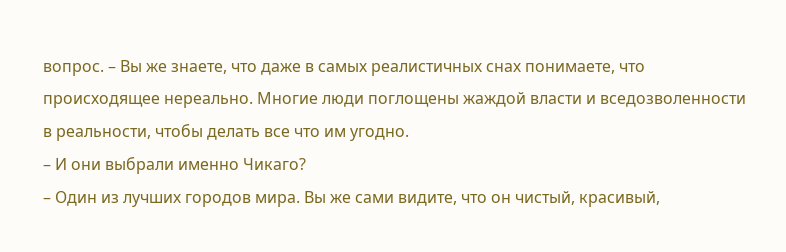вопрос. – Вы же знаете, что даже в самых реалистичных снах понимаете, что происходящее нереально. Многие люди поглощены жаждой власти и вседозволенности в реальности, чтобы делать все что им угодно.
– И они выбрали именно Чикаго?
– Один из лучших городов мира. Вы же сами видите, что он чистый, красивый,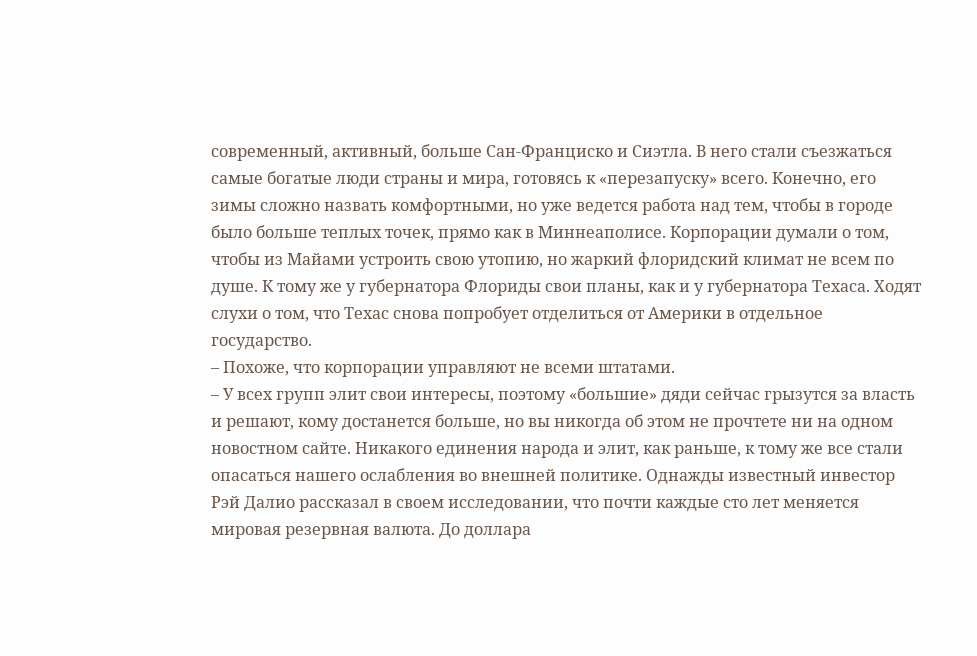современный, активный, больше Сан-Франциско и Сиэтла. В него стали съезжаться самые богатые люди страны и мира, готовясь к «перезапуску» всего. Конечно, его зимы сложно назвать комфортными, но уже ведется работа над тем, чтобы в городе было больше теплых точек, прямо как в Миннеаполисе. Корпорации думали о том, чтобы из Майами устроить свою утопию, но жаркий флоридский климат не всем по душе. К тому же у губернатора Флориды свои планы, как и у губернатора Техаса. Ходят слухи о том, что Техас снова попробует отделиться от Америки в отдельное государство.
– Похоже, что корпорации управляют не всеми штатами.
– У всех групп элит свои интересы, поэтому «большие» дяди сейчас грызутся за власть и решают, кому достанется больше, но вы никогда об этом не прочтете ни на одном новостном сайте. Никакого единения народа и элит, как раньше, к тому же все стали опасаться нашего ослабления во внешней политике. Однажды известный инвестор Рэй Далио рассказал в своем исследовании, что почти каждые сто лет меняется мировая резервная валюта. До доллара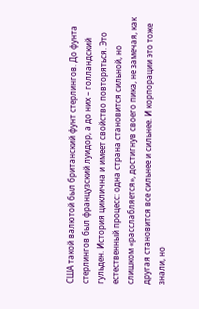США такой валютой был британский фунт стерлингов. До фунта стерлингов был французский луидор, а до них – голландский гульден. История циклична и имеет свойство повторяться. Это естественный процесс: одна страна становится сильной, но слишком «расслабляется», достигнув своего пика, не замечая, как другая становится все сильнее и сильнее. И корпорации это тоже знали, но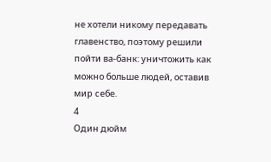не хотели никому передавать главенство, поэтому решили пойти ва-банк: уничтожить как можно больше людей, оставив мир себе.
4
Один дюйм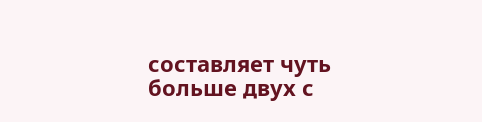составляет чуть больше двух с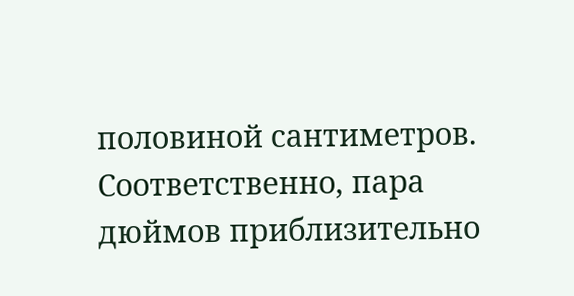половиной сантиметров. Соответственно, пара дюймов приблизительно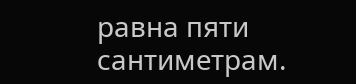равна пяти сантиметрам.